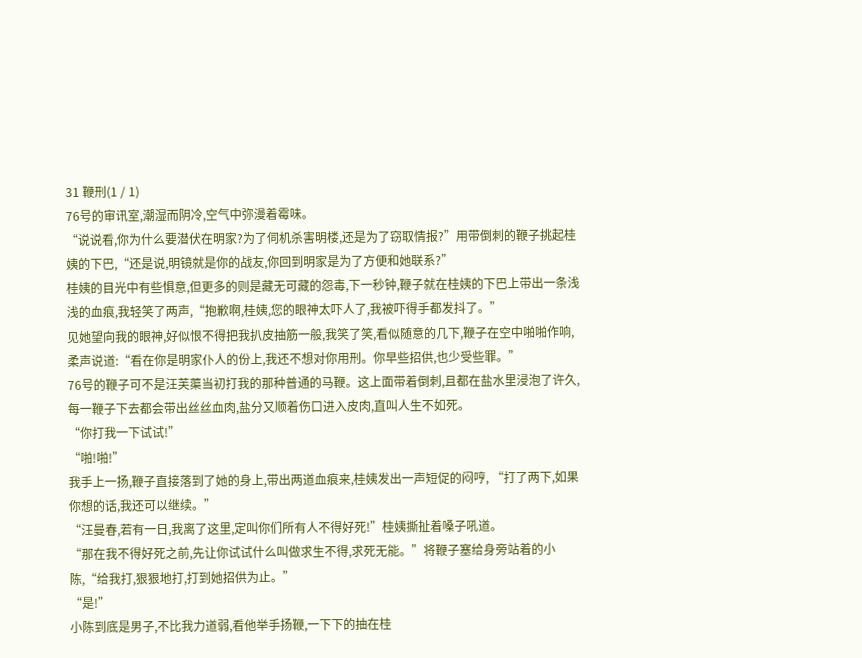31 鞭刑(1 / 1)
76号的审讯室,潮湿而阴冷,空气中弥漫着霉味。
“说说看,你为什么要潜伏在明家?为了伺机杀害明楼,还是为了窃取情报?”用带倒刺的鞭子挑起桂姨的下巴,“还是说,明镜就是你的战友,你回到明家是为了方便和她联系?”
桂姨的目光中有些惧意,但更多的则是藏无可藏的怨毒,下一秒钟,鞭子就在桂姨的下巴上带出一条浅浅的血痕,我轻笑了两声,“抱歉啊,桂姨,您的眼神太吓人了,我被吓得手都发抖了。”
见她望向我的眼神,好似恨不得把我扒皮抽筋一般,我笑了笑,看似随意的几下,鞭子在空中啪啪作响,柔声说道:“看在你是明家仆人的份上,我还不想对你用刑。你早些招供,也少受些罪。”
76号的鞭子可不是汪芙蕖当初打我的那种普通的马鞭。这上面带着倒刺,且都在盐水里浸泡了许久,每一鞭子下去都会带出丝丝血肉,盐分又顺着伤口进入皮肉,直叫人生不如死。
“你打我一下试试!”
“啪!啪!”
我手上一扬,鞭子直接落到了她的身上,带出两道血痕来,桂姨发出一声短促的闷哼, “打了两下,如果你想的话,我还可以继续。”
“汪曼春,若有一日,我离了这里,定叫你们所有人不得好死!”桂姨撕扯着嗓子吼道。
“那在我不得好死之前,先让你试试什么叫做求生不得,求死无能。”将鞭子塞给身旁站着的小陈,“给我打,狠狠地打,打到她招供为止。”
“是!”
小陈到底是男子,不比我力道弱,看他举手扬鞭,一下下的抽在桂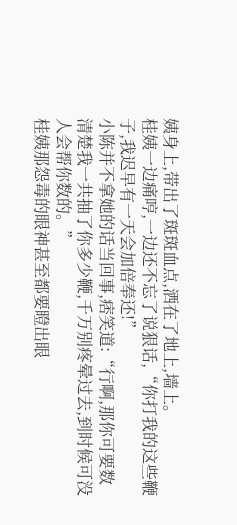姨身上,带出了斑斑血点,洒在了地上,墙上。
桂姨一边痛哼,一边还不忘了说狠话,“你打我的这些鞭子,我迟早有一天会加倍奉还!”
小陈并不拿她的话当回事,痞笑道:“行啊,那你可要数清楚我一共抽了你多少鞭,千万别疼晕过去,到时候可没人会帮你数的。”
桂姨那怨毒的眼神甚至都要瞪出眼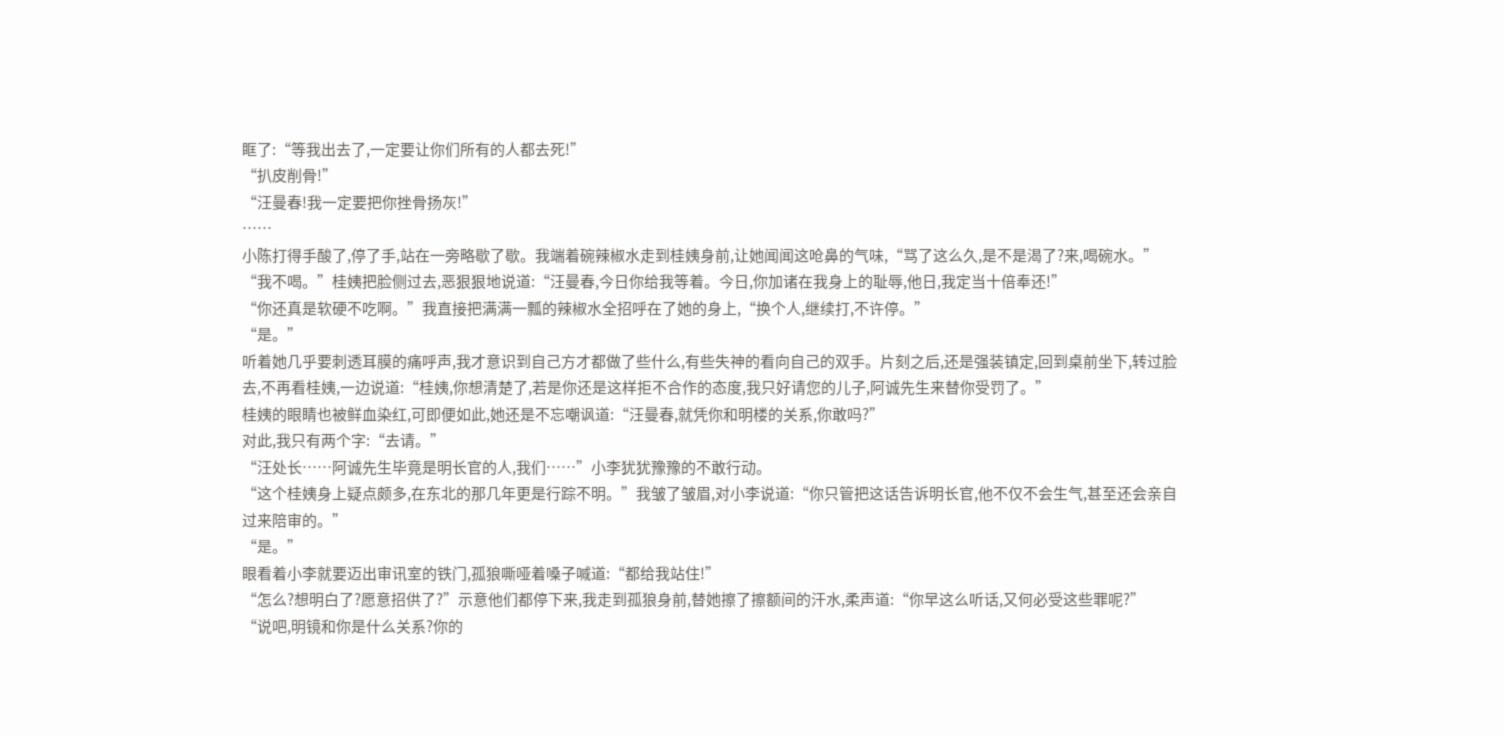眶了:“等我出去了,一定要让你们所有的人都去死!”
“扒皮削骨!”
“汪曼春!我一定要把你挫骨扬灰!”
……
小陈打得手酸了,停了手,站在一旁略歇了歇。我端着碗辣椒水走到桂姨身前,让她闻闻这呛鼻的气味,“骂了这么久,是不是渴了?来,喝碗水。”
“我不喝。”桂姨把脸侧过去,恶狠狠地说道:“汪曼春,今日你给我等着。今日,你加诸在我身上的耻辱,他日,我定当十倍奉还!”
“你还真是软硬不吃啊。”我直接把满满一瓢的辣椒水全招呼在了她的身上,“换个人,继续打,不许停。”
“是。”
听着她几乎要刺透耳膜的痛呼声,我才意识到自己方才都做了些什么,有些失神的看向自己的双手。片刻之后,还是强装镇定,回到桌前坐下,转过脸去,不再看桂姨,一边说道:“桂姨,你想清楚了,若是你还是这样拒不合作的态度,我只好请您的儿子,阿诚先生来替你受罚了。”
桂姨的眼睛也被鲜血染红,可即便如此,她还是不忘嘲讽道:“汪曼春,就凭你和明楼的关系,你敢吗?”
对此,我只有两个字:“去请。”
“汪处长……阿诚先生毕竟是明长官的人,我们……”小李犹犹豫豫的不敢行动。
“这个桂姨身上疑点颇多,在东北的那几年更是行踪不明。”我皱了皱眉,对小李说道:“你只管把这话告诉明长官,他不仅不会生气,甚至还会亲自过来陪审的。”
“是。”
眼看着小李就要迈出审讯室的铁门,孤狼嘶哑着嗓子喊道:“都给我站住!”
“怎么?想明白了?愿意招供了?”示意他们都停下来,我走到孤狼身前,替她擦了擦额间的汗水,柔声道:“你早这么听话,又何必受这些罪呢?”
“说吧,明镜和你是什么关系?你的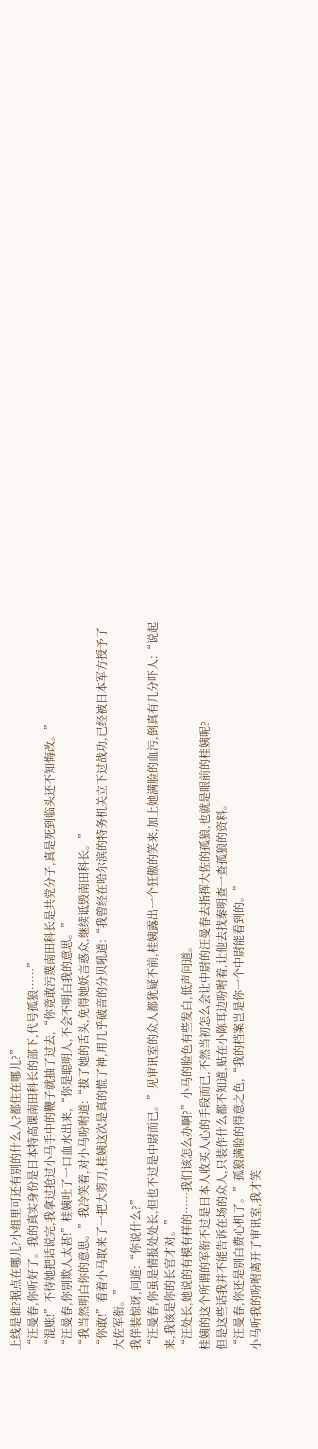上线是谁?据点在哪儿?小组里可还有别的什么人?都住在哪儿?”
“汪曼春,你听好了。我的真实身份是日本特高课南田科长的部下,代号孤狼……”
“混账!”不待她把话说完,我拿过抢过小马手中的鞭子就抽了过去,“你竟敢污蔑南田科长是共党分子,真是死到临头还不知悔改。”
“汪曼春,你别欺人太甚!”桂姨吐了一口血水出来,“你是聪明人,不会不明白我的意思。”
“我当然明白你的意思。”我冷笑着,对小马吩咐道:“拔了她的舌头,免得她妖言惑众,继续诋毁南田科长。”
“你敢!”看着小马取来了一把大剪刀,桂姨这次是真的慌了神,用几乎破音的分贝吼道:“我曾经在哈尔滨的特务机关立下过战功,已经被日本军方授予了大佐军衔。”
我佯装惊讶,问道:“你说什么?”
“汪曼春,你虽是情报处处长,但也不过是中尉而已。”见审讯室的众人都犹疑不前,桂姨露出一个狂傲的笑来,加上她满脸的血污,倒真有几分吓人:“说起来,我该是你的长官才对。”
“汪处长,她说的有模有样的……我们该怎么办啊?”小马的脸色有些发白,低声问道。
桂姨的这个所谓的军衔不过是日本人收买人心的手段而已,不然当初怎么会让中尉的汪曼春去指挥大佐的孤狼,也就是眼前的桂姨呢?
但是这些话我并不能告诉在场的众人,只装作什么都不知道,贴在小陈耳边吩咐着,让他去找秦明查一查孤狼的资料。
“汪曼春,你还是别白费心机了。”孤狼满脸的得意之色,“我的档案岂是你一个中尉能看到的。”
小马听我的吩咐离开了审讯室,我才笑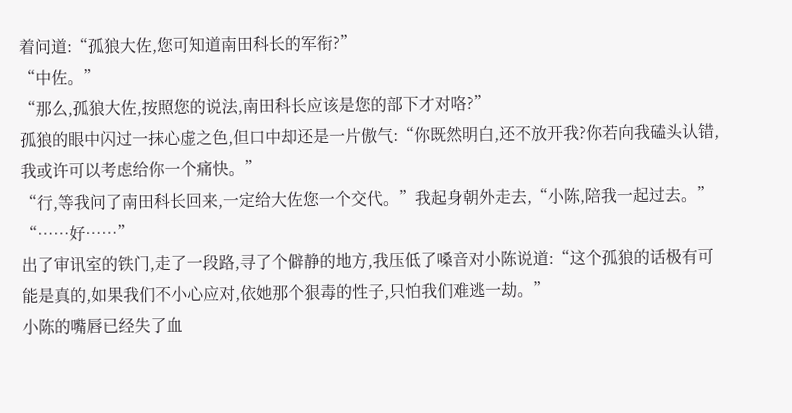着问道:“孤狼大佐,您可知道南田科长的军衔?”
“中佐。”
“那么,孤狼大佐,按照您的说法,南田科长应该是您的部下才对咯?”
孤狼的眼中闪过一抹心虚之色,但口中却还是一片傲气:“你既然明白,还不放开我?你若向我磕头认错,我或许可以考虑给你一个痛快。”
“行,等我问了南田科长回来,一定给大佐您一个交代。”我起身朝外走去,“小陈,陪我一起过去。”
“……好……”
出了审讯室的铁门,走了一段路,寻了个僻静的地方,我压低了嗓音对小陈说道:“这个孤狼的话极有可能是真的,如果我们不小心应对,依她那个狠毒的性子,只怕我们难逃一劫。”
小陈的嘴唇已经失了血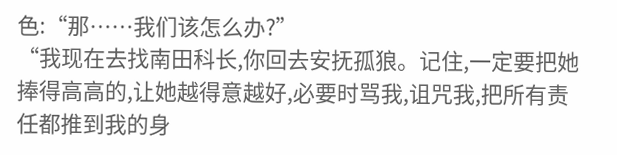色:“那……我们该怎么办?”
“我现在去找南田科长,你回去安抚孤狼。记住,一定要把她捧得高高的,让她越得意越好,必要时骂我,诅咒我,把所有责任都推到我的身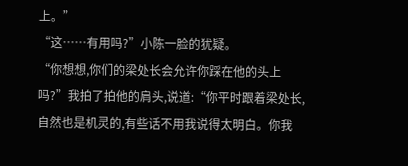上。”
“这……有用吗?”小陈一脸的犹疑。
“你想想,你们的梁处长会允许你踩在他的头上吗?”我拍了拍他的肩头,说道:“你平时跟着梁处长,自然也是机灵的,有些话不用我说得太明白。你我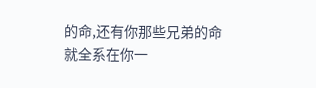的命,还有你那些兄弟的命就全系在你一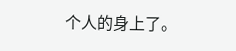个人的身上了。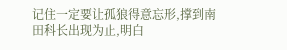记住一定要让孤狼得意忘形,撑到南田科长出现为止,明白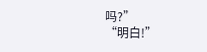吗?”
“明白!”